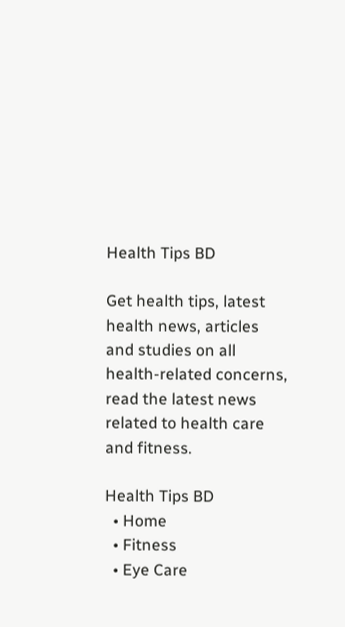Health Tips BD

Get health tips, latest health news, articles and studies on all health-related concerns, read the latest news related to health care and fitness.

Health Tips BD
  • Home
  • Fitness
  • Eye Care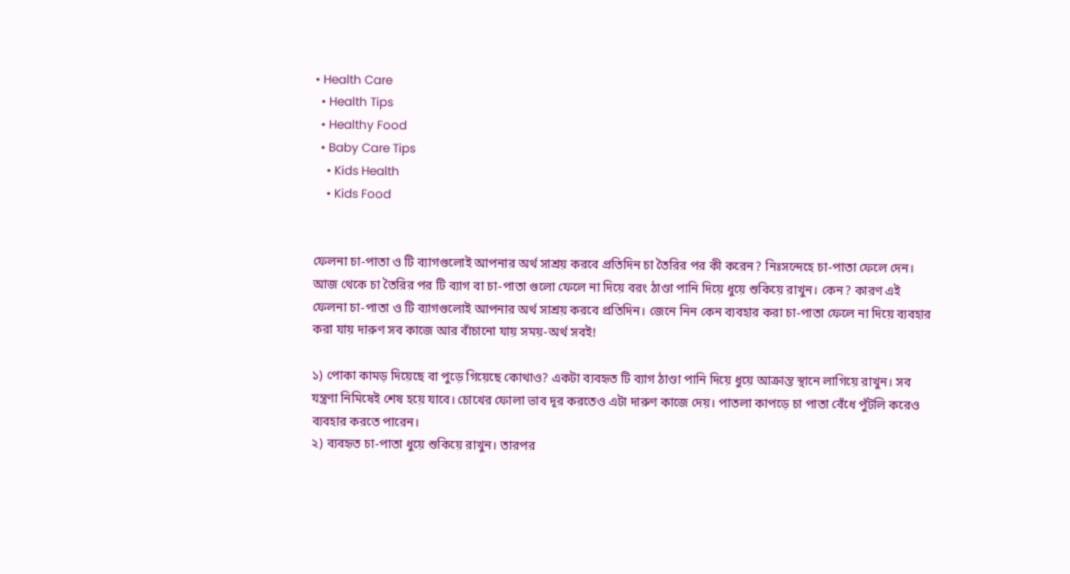• Health Care
  • Health Tips
  • Healthy Food
  • Baby Care Tips
    • Kids Health
    • Kids Food


ফেলনা চা-পাতা ও টি ব্যাগগুলোই আপনার অর্থ সাশ্রয় করবে প্রতিদিন চা তৈরির পর কী করেন? নিঃসন্দেহে চা-পাতা ফেলে দেন। আজ থেকে চা তৈরির পর টি ব্যাগ বা চা-পাতা গুলো ফেলে না দিয়ে বরং ঠাণ্ডা পানি দিয়ে ধুয়ে শুকিয়ে রাখুন। কেন? কারণ এই ফেলনা চা-পাতা ও টি ব্যাগগুলোই আপনার অর্থ সাশ্রয় করবে প্রতিদিন। জেনে নিন কেন ব্যবহার করা চা-পাতা ফেলে না দিয়ে ব্যবহার করা যায় দারুণ সব কাজে আর বাঁচানো যায় সময়-অর্থ সবই!

১) পোকা কামড় দিয়েছে বা পুড়ে গিয়েছে কোথাও? একটা ব্যবহৃত টি ব্যাগ ঠাণ্ডা পানি দিয়ে ধুয়ে আক্রান্ত স্থানে লাগিয়ে রাখুন। সব যন্ত্রণা নিমিষেই শেষ হয়ে যাবে। চোখের ফোলা ভাব দূর করতেও এটা দারুণ কাজে দেয়। পাতলা কাপড়ে চা পাতা বেঁধে পুঁটলি করেও ব্যবহার করতে পারেন।
২) ব্যবহৃত চা-পাতা ধুয়ে শুকিয়ে রাখুন। তারপর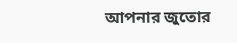আপনার জুতোর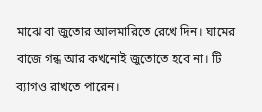মাঝে বা জুতোর আলমারিতে রেখে দিন। ঘামের বাজে গন্ধ আর কখনোই জুতোতে হবে না। টি ব্যাগও রাখতে পারেন।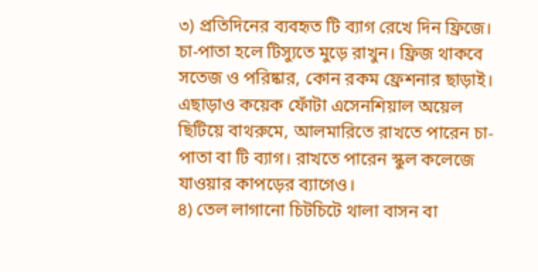৩) প্রতিদিনের ব্যবহৃত টি ব্যাগ রেখে দিন ফ্রিজে। চা-পাতা হলে টিস্যুতে মুড়ে রাখুন। ফ্রিজ থাকবে সতেজ ও পরিষ্কার, কোন রকম ফ্রেশনার ছাড়াই। এছাড়াও কয়েক ফোঁটা এসেনশিয়াল অয়েল ছিটিয়ে বাথরুমে, আলমারিতে রাখতে পারেন চা-পাতা বা টি ব্যাগ। রাখতে পারেন স্কুল কলেজে যাওয়ার কাপড়ের ব্যাগেও।
৪) তেল লাগানো চিটচিটে থালা বাসন বা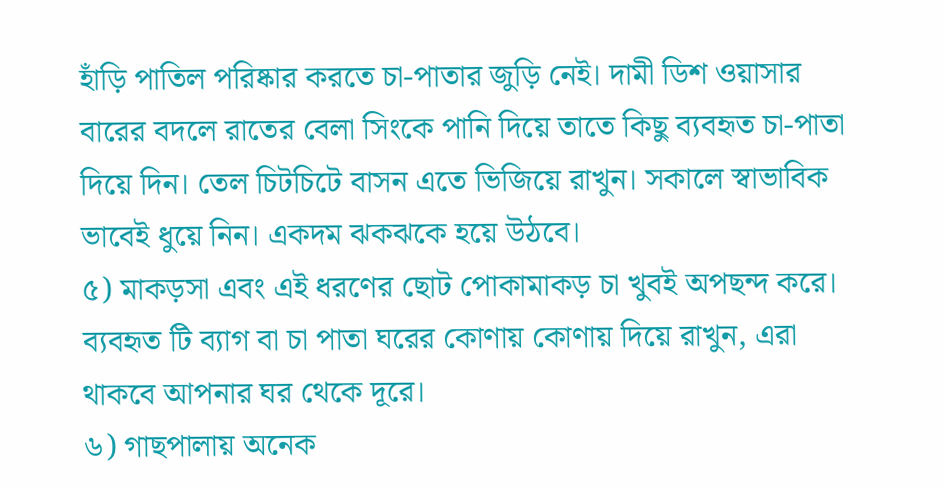হাঁড়ি পাতিল পরিষ্কার করতে চা-পাতার জুড়ি নেই। দামী ডিশ ওয়াসার বারের বদলে রাতের বেলা সিংকে পানি দিয়ে তাতে কিছু ব্যবহৃত চা-পাতা দিয়ে দিন। তেল চিটচিটে বাসন এতে ভিজিয়ে রাখুন। সকালে স্বাভাবিক ভাবেই ধুয়ে নিন। একদম ঝকঝকে হয়ে উঠবে।
৫) মাকড়সা এবং এই ধরণের ছোট পোকামাকড় চা খুবই অপছন্দ করে। ব্যবহৃত টি ব্যাগ বা চা পাতা ঘরের কোণায় কোণায় দিয়ে রাখুন, এরা থাকবে আপনার ঘর থেকে দূরে।
৬) গাছপালায় অনেক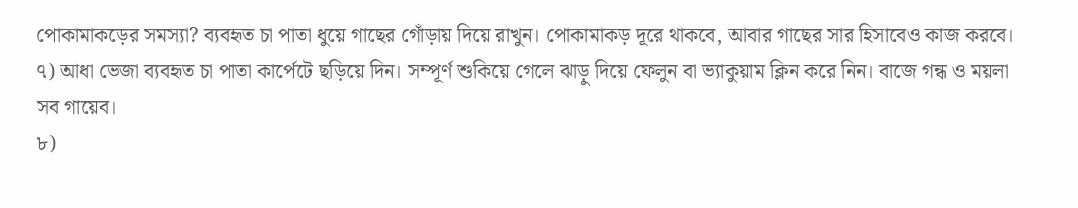পোকামাকড়ের সমস্যা? ব্যবহৃত চা পাতা ধুয়ে গাছের গোঁড়ায় দিয়ে রাখুন। পোকামাকড় দূরে থাকবে, আবার গাছের সার হিসাবেও কাজ করবে।
৭) আধা ভেজা ব্যবহৃত চা পাতা কার্পেটে ছড়িয়ে দিন। সম্পূর্ণ শুকিয়ে গেলে ঝাড়ু দিয়ে ফেলুন বা ভ্যাকুয়াম ক্লিন করে নিন। বাজে গন্ধ ও ময়লা সব গায়েব।
৮)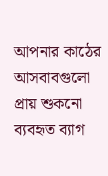আপনার কাঠের আসবাবগুলো প্রায় শুকনো ব্যবহৃত ব্যাগ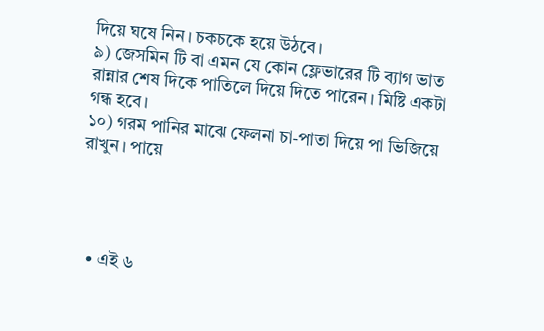দিয়ে ঘষে নিন। চকচকে হয়ে উঠবে।
৯) জেসমিন টি বা এমন যে কোন ফ্লেভারের টি ব্যাগ ভাত রান্নার শেষ দিকে পাতিলে দিয়ে দিতে পারেন। মিষ্টি একটা গন্ধ হবে।
১০) গরম পানির মাঝে ফেলনা চা-পাতা দিয়ে পা ভিজিয়ে রাখুন। পায়ে




  • এই ৬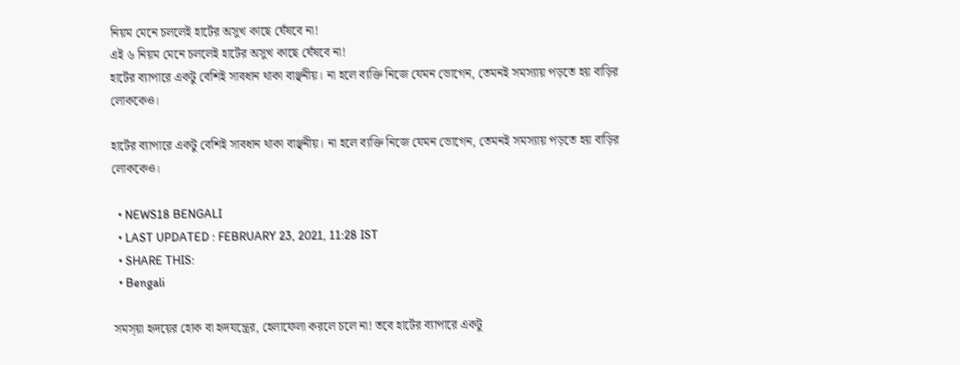নিয়ম মেনে চললেই হার্টের অসুখ কাছে ঘেঁষবে না!
এই ৬ নিয়ম মেনে চললেই হার্টের অসুখ কাছে ঘেঁষবে না!
হার্টের ব্যাপারে একটু বেশিই সাবধান থাকা বাঞ্ছনীয়। না হলে ব্যক্তি নিজে যেমন ভোগেন, তেমনই সমস্যায় পড়তে হয় বাড়ির লোককেও।

হার্টের ব্যাপারে একটু বেশিই সাবধান থাকা বাঞ্ছনীয়। না হলে ব্যক্তি নিজে যেমন ভোগেন, তেমনই সমস্যায় পড়তে হয় বাড়ির লোককেও।

  • NEWS18 BENGALI
  • LAST UPDATED : FEBRUARY 23, 2021, 11:28 IST
  • SHARE THIS:
  • Bengali

সমস্য়া হৃদয়ের হোক বা হৃদযন্ত্রের, হেলাফেলা করলে চলে না! তবে হার্টের ব্যাপারে একটু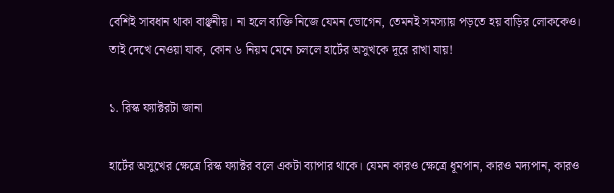বেশিই সাবধান থাকা বাঞ্ছনীয়। না হলে ব্যক্তি নিজে যেমন ভোগেন, তেমনই সমস্যায় পড়তে হয় বাড়ির লোককেও। তাই দেখে নেওয়া যাক, কোন ৬ নিয়ম মেনে চললে হার্টের অসুখকে দূরে রাখা যায়!

১. রিস্ক ফ্যাক্টরটা জানা

হার্টের অসুখের ক্ষেত্রে রিস্ক ফ্যাক্টর বলে একটা ব্যাপার থাকে। যেমন কারও ক্ষেত্রে ধূমপান, কারও মদ্যপান, কারও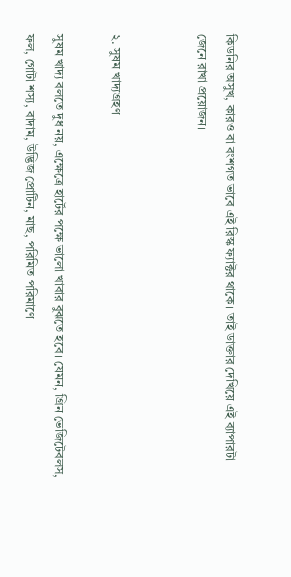কিডনির অসুখ, কারও বা বংশগত ভাবে এই রিস্ক ফ্যাক্টর থাকে। তাই ডাক্তার দেখিয়ে এই ব্যাপারটা জেনে রাখা প্রয়োজন।


২. সুষম খাদ্যগ্রহণ

সুষম খাদ্য বলতে দুধ নয়, এক্ষেত্রে হার্টের পক্ষে ভালো খাবার বুঝতে হবে। যেমন, গ্রিন ভেজিটেবলস, ফল, গোটা শস্য, বাদাম, উদ্ভিজ প্রোটিন, মাছ, পরিমিত পরিমাণে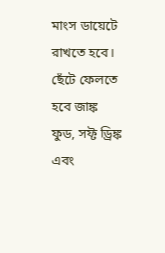মাংস ডায়েটে রাখতে হবে। ছেঁটে ফেলতে হবে জাঙ্ক ফুড, সফ্ট ড্রিঙ্ক এবং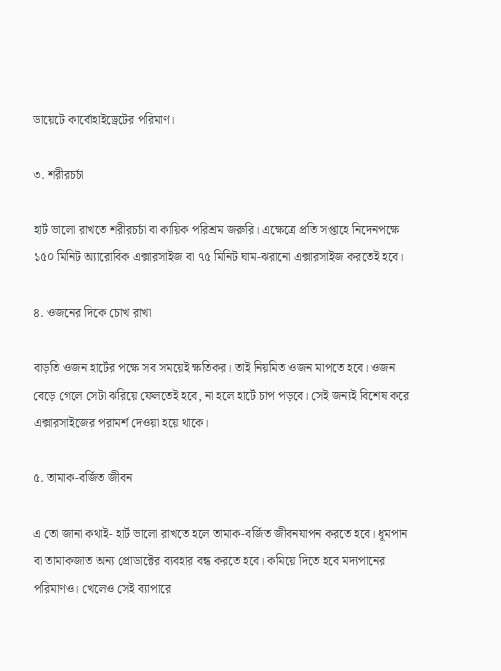ডায়েটে কার্বোহাইড্রেটের পরিমাণ।

৩. শরীরচর্চা

হার্ট ভালো রাখতে শরীরচর্চা বা কায়িক পরিশ্রম জরুরি। এক্ষেত্রে প্রতি সপ্তাহে নিদেনপক্ষে ১৫০ মিনিট অ্যারোবিক এক্সারসাইজ বা ৭৫ মিনিট ঘাম-ঝরানো এক্সারসাইজ করতেই হবে।

৪. ওজনের দিকে চোখ রাখা

বাড়তি ওজন হার্টের পক্ষে সব সময়েই ক্ষতিকর। তাই নিয়মিত ওজন মাপতে হবে। ওজন বেড়ে গেলে সেটা ঝরিয়ে ফেলতেই হবে, না হলে হার্টে চাপ পড়বে। সেই জন্যই বিশেষ করে এক্সারসাইজের পরামর্শ দেওয়া হয়ে থাকে।

৫. তামাক-বর্জিত জীবন

এ তো জানা কথাই- হার্ট ভালো রাখতে হলে তামাক-বর্জিত জীবনযাপন করতে হবে। ধূমপান বা তামাকজাত অন্য প্রোডাক্টের ব্যবহার বন্ধ করতে হবে। কমিয়ে দিতে হবে মদ্যপানের পরিমাণও। খেলেও সেই ব্যাপারে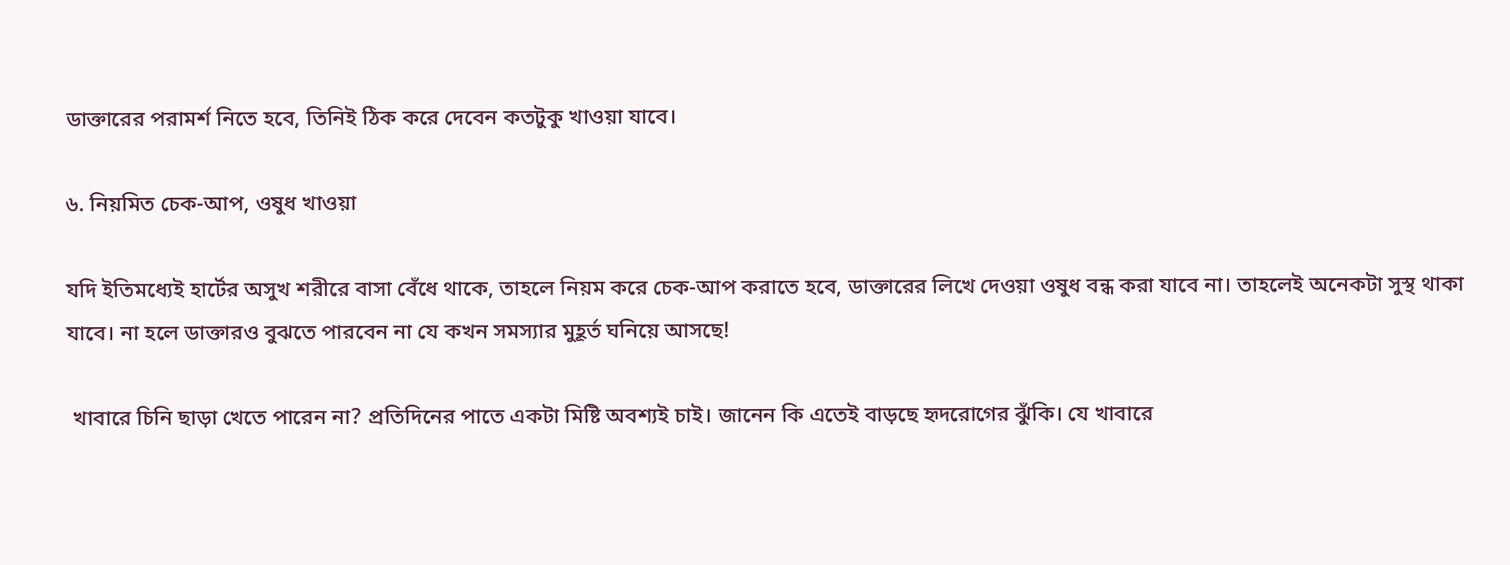ডাক্তারের পরামর্শ নিতে হবে, তিনিই ঠিক করে দেবেন কতটুকু খাওয়া যাবে।

৬. নিয়মিত চেক-আপ, ওষুধ খাওয়া

যদি ইতিমধ্যেই হার্টের অসুখ শরীরে বাসা বেঁধে থাকে, তাহলে নিয়ম করে চেক-আপ করাতে হবে, ডাক্তারের লিখে দেওয়া ওষুধ বন্ধ করা যাবে না। তাহলেই অনেকটা সুস্থ থাকা যাবে। না হলে ডাক্তারও বুঝতে পারবেন না যে কখন সমস্যার মুহূর্ত ঘনিয়ে আসছে!

 খাবারে চিনি ছাড়া খেতে পারেন না? প্রতিদিনের পাতে একটা মিষ্টি অবশ্যই চাই। জানেন কি এতেই বাড়ছে হৃদরোগের ঝুঁকি। যে খাবারে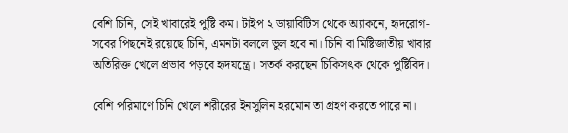বেশি চিনি, সেই খাবারেই পুষ্টি কম। টাইপ ২ ডায়াবিটিস থেকে অ্যাকনে, হৃদরোগ- সবের পিছনেই রয়েছে চিনি, এমনটা বললে ভুল হবে না। চিনি বা মিষ্টিজাতীয় খাবার অতিরিক্ত খেলে প্রভাব পড়বে হৃদযন্ত্রে। সতর্ক করছেন চিকিসৎক থেকে পুষ্টিবিদ।

বেশি পরিমাণে চিনি খেলে শরীরের ইনসুলিন হরমোন তা গ্রহণ করতে পারে না।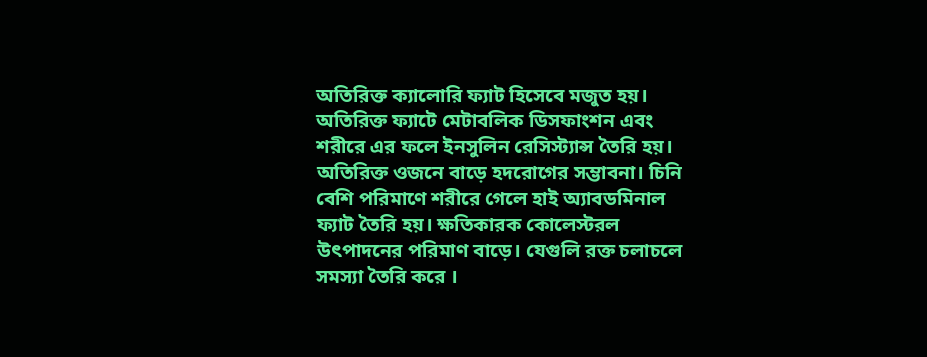অতিরিক্ত ক্যালোরি ফ্যাট হিসেবে মজুত হয়। অতিরিক্ত ফ্যাটে মেটাবলিক ডিসফাংশন এবং শরীরে এর ফলে ইনসুলিন রেসিস্ট্যান্স তৈরি হয়। অতিরিক্ত ওজনে বাড়ে হদরোগের সম্ভাবনা। চিনি বেশি পরিমাণে শরীরে গেলে হাই অ্যাবডমিনাল ফ্যাট তৈরি হয়। ক্ষতিকারক কোলেস্টরল উৎপাদনের পরিমাণ বাড়ে। যেগুলি রক্ত চলাচলে সমস্যা তৈরি করে ।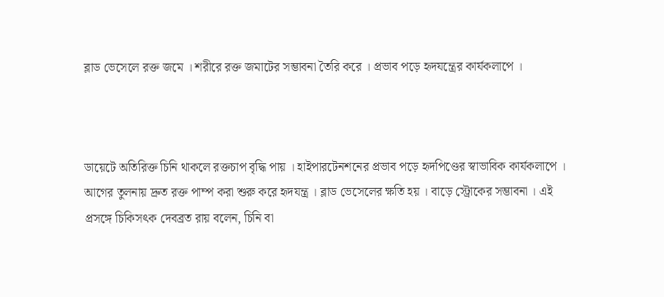ব্লাড ভেসেলে রক্ত জমে । শরীরে রক্ত জমাটের সম্ভাবনা তৈরি করে । প্রভাব পড়ে হৃদযন্ত্রের কার্যকলাপে ।



ডায়েটে অতিরিক্ত চিনি থাকলে রক্তচাপ বৃদ্ধি পায় । হাইপারটেনশনের প্রভাব পড়ে হৃদপিণ্ডের স্বাভাবিক কার্যকলাপে । আগের তুলনায় দ্রুত রক্ত পাম্প করা শুরু করে হৃদযন্ত্র । ব্লাড ভেসেলের ক্ষতি হয় । বাড়ে স্ট্রোকের সম্ভাবনা । এই প্রসঙ্গে চিকিসৎক দেবব্রত রায় বলেন, চিনি বা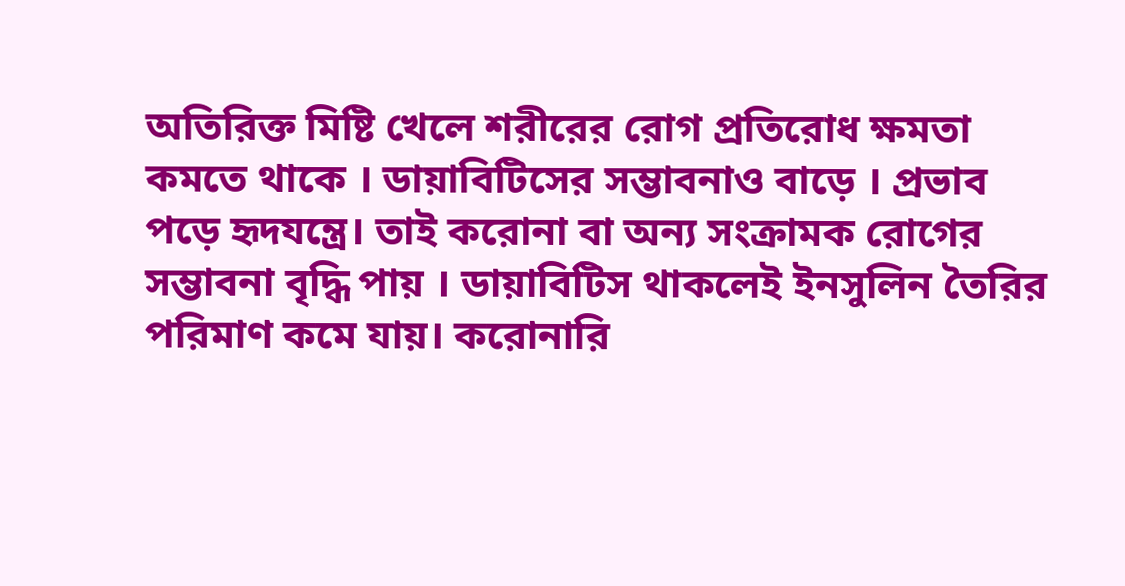অতিরিক্ত মিষ্টি খেলে শরীরের রোগ প্রতিরোধ ক্ষমতা কমতে থাকে । ডায়াবিটিসের সম্ভাবনাও বাড়ে । প্রভাব পড়ে হৃদযন্ত্রে। তাই করোনা বা অন্য সংক্রামক রোগের সম্ভাবনা বৃদ্ধি পায় । ডায়াবিটিস থাকলেই ইনসুলিন তৈরির পরিমাণ কমে যায়। করোনারি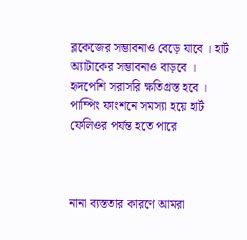ব্লকেজের সম্ভাবনাও বেড়ে যাবে । হার্ট অ্যাটাকের সম্ভাবনাও বাড়বে । হৃদপেশি সরাসরি ক্ষতিগ্রস্ত হবে । পাম্পিং ফাংশনে সমস্যা হয়ে হার্ট ফেলিওর পর্যন্ত হতে পারে



নানা ব্যস্ততার কারণে আমরা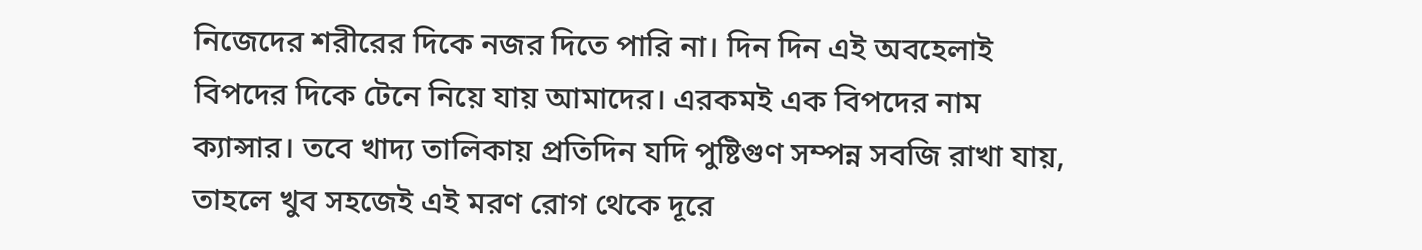নিজেদের শরীরের দিকে নজর দিতে পারি না। দিন দিন এই অবহেলাই বিপদের দিকে টেনে নিয়ে যায় আমাদের। এরকমই এক বিপদের নাম ক্যান্সার। তবে খাদ্য তালিকায় প্রতিদিন যদি পুষ্টিগুণ সম্পন্ন সবজি রাখা যায়, তাহলে খুব সহজেই এই মরণ রোগ থেকে দূরে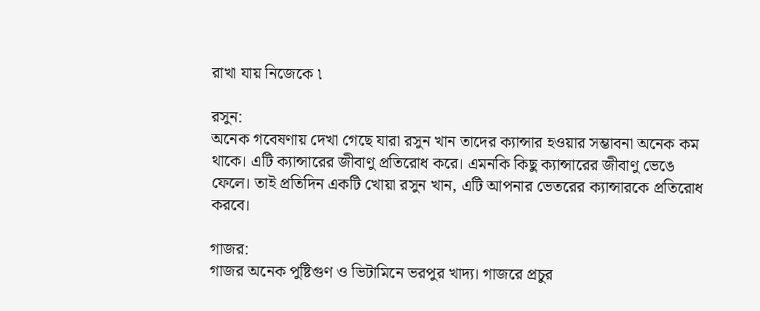রাখা যায় নিজেকে ৷

রসুন:
অনেক গবেষণায় দেখা গেছে যারা রসুন খান তাদের ক্যান্সার হওয়ার সম্ভাবনা অনেক কম থাকে। এটি ক্যান্সারের জীবাণু প্রতিরোধ করে। এমনকি কিছু ক্যান্সারের জীবাণু ভেঙে ফেলে। তাই প্রতিদিন একটি খোয়া রসুন খান, এটি আপনার ভেতরের ক্যান্সারকে প্রতিরোধ করবে।

গাজর:
গাজর অনেক পুষ্টিগুণ ও ভিটামিনে ভরপুর খাদ্য। গাজরে প্রচুর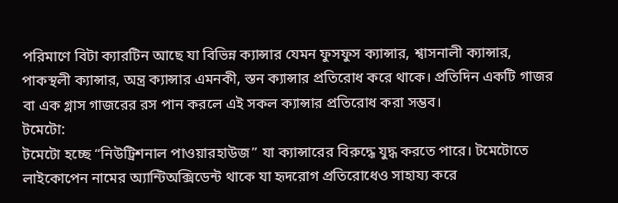পরিমাণে বিটা ক্যারটিন আছে যা বিভিন্ন ক্যান্সার যেমন ফুসফুস ক্যান্সার, শ্বাসনালী ক্যান্সার, পাকস্থলী ক্যান্সার, অন্ত্র ক্যান্সার এমনকী, স্তন ক্যান্সার প্রতিরোধ করে থাকে। প্রতিদিন একটি গাজর বা এক গ্লাস গাজরের রস পান করলে এই সকল ক্যান্সার প্রতিরোধ করা সম্ভব।
টমেটো:
টমেটো হচ্ছে “নিউট্রিশনাল পাওয়ারহাউজ” যা ক্যান্সারের বিরুদ্ধে যুদ্ধ করতে পারে। টমেটোতে লাইকোপেন নামের অ্যান্টিঅক্সিডেন্ট থাকে যা হৃদরোগ প্রতিরোধেও সাহায্য করে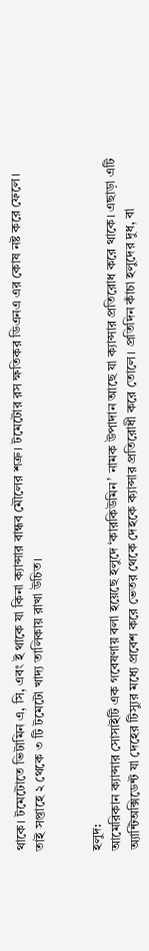থাকে। টমেটোতে ভিটামিন এ, সি, এবং ই থাকে যা কিনা ক্যান্সার বান্ধব মৌলের শত্রু। টমেটোর রস ক্ষতিকর ডিএনএ এর কোষ নষ্ট করে ফেলে। তাই সপ্তাহে ২ থেকে ৩ টি টমেটো খাদ্য তালিকায় রাখা উচিত।


হলুদ:
আমেরিকান ক্যান্সার সোসাইটি এক গবেষণায় বলা হয়েছে হলুদে ‘কারকিউমিন’ নামক উপাদান আছে যা ক্যান্সার প্রতিরোধ করে থাকে। এছাড়া এটি অ্যান্টিঅক্সিডেন্ট যা দেহের টিস্যুর মধ্যে প্রবেশ করে ভেতর থেকে দেহকে ক্যান্সার প্রতিরোধী করে তোলে। প্রতিদিন কাঁচা হলুদের দুধ, বা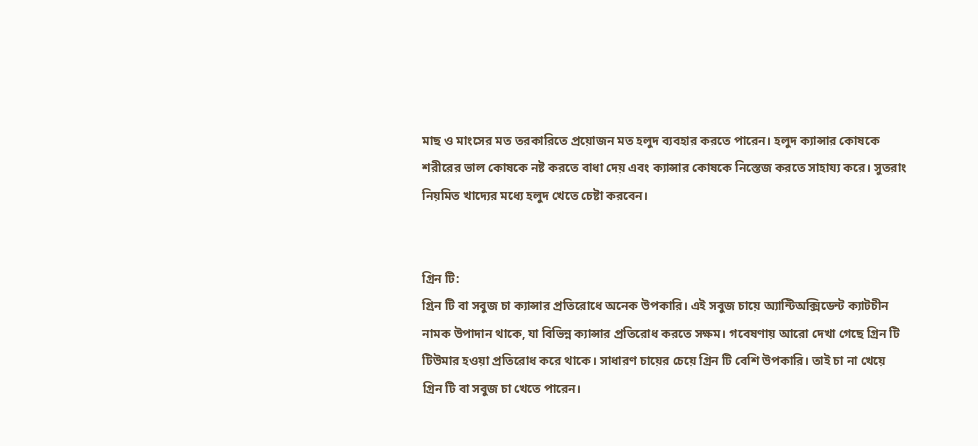মাছ ও মাংসের মত তরকারিতে প্রয়োজন মত হলুদ ব্যবহার করতে পারেন। হলুদ ক্যান্সার কোষকে শরীরের ভাল কোষকে নষ্ট করতে বাধা দেয় এবং ক্যান্সার কোষকে নিস্তেজ করতে সাহায্য করে। সুতরাং নিয়মিত খাদ্যের মধ্যে হলুদ খেতে চেষ্টা করবেন।


গ্রিন টি:
গ্রিন টি বা সবুজ চা ক্যান্সার প্রতিরোধে অনেক উপকারি। এই সবুজ চায়ে অ্যান্টিঅক্সিডেন্ট ক্যাটচীন নামক উপাদান থাকে, যা বিভিন্ন ক্যান্সার প্রতিরোধ করতে সক্ষম। গবেষণায় আরো দেখা গেছে গ্রিন টি টিউমার হওয়া প্রতিরোধ করে থাকে। সাধারণ চায়ের চেয়ে গ্রিন টি বেশি উপকারি। তাই চা না খেয়ে গ্রিন টি বা সবুজ চা খেতে পারেন।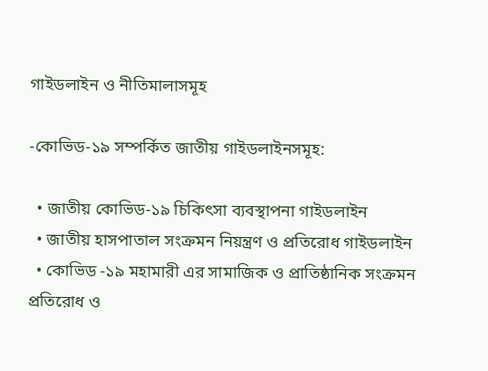গাইডলাইন ও নীতিমালাসমূহ

-কোভিড-১৯ সম্পর্কিত জাতীয় গাইডলাইনসমূহ:

  • জাতীয় কোভিড-১৯ চিকিৎসা ব্যবস্থাপনা গাইডলাইন
  • জাতীয় হাসপাতাল সংক্রমন নিয়ন্ত্রণ ও প্রতিরোধ গাইডলাইন
  • কোভিড -১৯ মহামারী এর সামাজিক ও প্রাতিষ্ঠানিক সংক্রমন প্রতিরোধ ও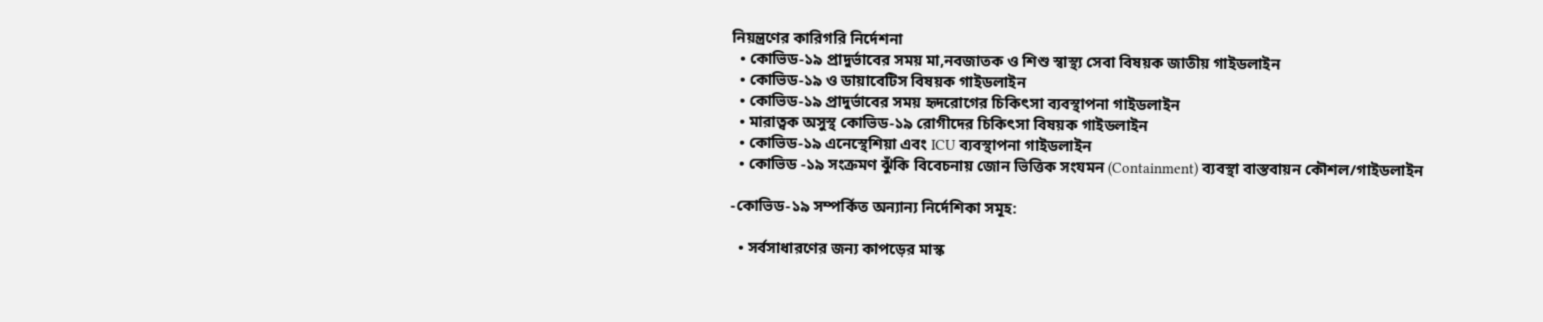নিয়ন্ত্রণের কারিগরি নির্দেশনা
  • কোভিড-১৯ প্রাদুর্ভাবের সময় মা,নবজাতক ও শিশু স্বাস্থ্য সেবা বিষয়ক জাতীয় গাইডলাইন
  • কোভিড-১৯ ও ডায়াবেটিস বিষয়ক গাইডলাইন
  • কোভিড-১৯ প্রাদুর্ভাবের সময় হৃদরোগের চিকিৎসা ব্যবস্থাপনা গাইডলাইন
  • মারাত্বক অসুস্থ কোভিড-১৯ রোগীদের চিকিৎসা বিষয়ক গাইডলাইন
  • কোভিড-১৯ এনেস্থেশিয়া এবং ICU ব্যবস্থাপনা গাইডলাইন
  • কোভিড -১৯ সংক্রমণ ঝুঁকি বিবেচনায় জোন ভিত্তিক সংযমন (Containment) ব্যবস্থা বাস্তবায়ন কৌশল/গাইডলাইন

-কোভিড-১৯ সম্পর্কিত অন্যান্য নির্দেশিকা সমূহ:

  • সর্বসাধারণের জন্য কাপড়ের মাস্ক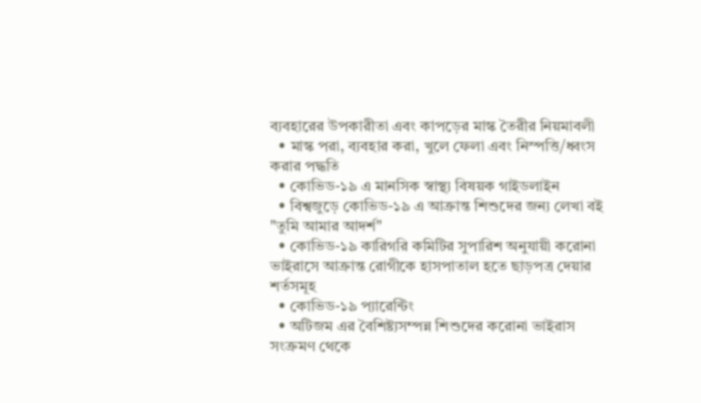ব্যবহারের উপকারীতা এবং কাপড়ের মাস্ক তৈরীর নিয়মাবলী
  • মাস্ক পরা, ব্যবহার করা, খুলে ফেলা এবং নিস্পত্তি/ধ্বংস করার পদ্ধতি
  • কোভিড-১৯ এ মানসিক স্বাস্থ্য বিষয়ক গাইডলাইন
  • বিশ্বজুড়ে কোভিড-১৯ এ আক্রান্ত শিশুদের জন্য লেখা বই "তুমি আমার আদর্শ"
  • কোভিড-১৯ কারিগরি কমিটির সুপারিশ অনুযায়ী করোনা ভাইরাসে আক্রান্ত রোগীকে হাসপাতাল হতে ছাড়পত্র দেয়ার শর্তসমূহ
  • কোভিড-১৯ প্যারেন্টিং
  • অটিজম এর বৈশিষ্ট্যসম্পন্ন শিশুদের করোনা ভাইরাস সংক্রমণ থেকে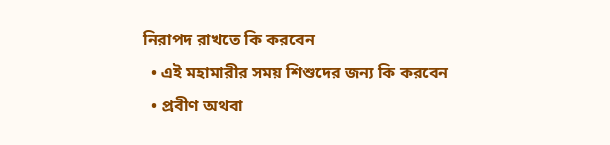নিরাপদ রাখতে কি করবেন
  • এই মহামারীর সময় শিশুদের জন্য কি করবেন
  • প্রবীণ অথবা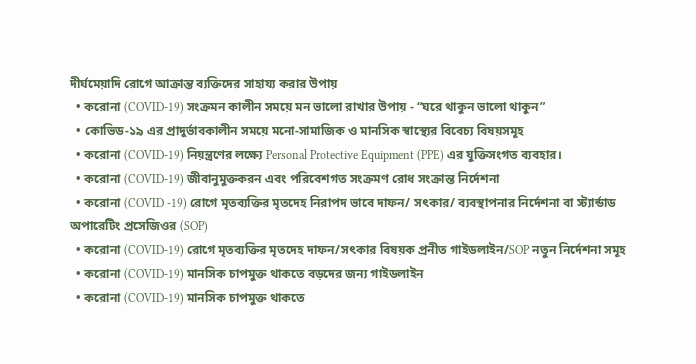দীর্ঘমেয়াদি রোগে আক্রান্ত ব্যক্তিদের সাহায্য করার উপায়
  • করোনা (COVID-19) সংক্রমন কালীন সময়ে মন ভালো রাখার উপায় - “ঘরে থাকুন ভালো থাকুন”
  • কোভিড-১৯ এর প্রাদুর্ভাবকালীন সময়ে মনো-সামাজিক ও মানসিক স্বাস্থ্যের বিবেচ্য বিষয়সমূহ
  • করোনা (COVID-19) নিয়ন্ত্রণের লক্ষ্যে Personal Protective Equipment (PPE) এর যুক্তিসংগত ব্যবহার।
  • করোনা (COVID-19) জীবানুমুক্তকরন এবং পরিবেশগত সংক্রমণ রোধ সংক্রান্ত নির্দেশনা
  • করোনা (COVID -19) রোগে‍ মৃতব্যক্তির মৃতদেহ নিরাপদ ভাবে দাফন/ সৎকার/ ব্যবস্থাপনার নির্দেশনা বা স্ট্যার্ন্ডাড অপারেটিং প্রসেজিওর (SOP)
  • করোনা (COVID-19) রোগে মৃতব্যক্তির মৃতদেহ দাফন/সৎকার বিষয়ক প্রনীত গাইডলাইন/SOP নতুন নির্দেশনা সমূহ
  • করোনা (COVID-19) মানসিক চাপমুক্ত থাকতে বড়দের জন্য গাইডলাইন
  • করোনা (COVID-19) মানসিক চাপমুক্ত থাকতে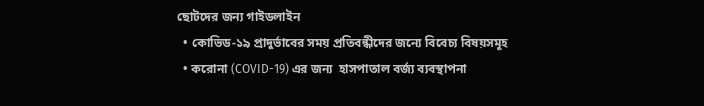ছোটদের জন্য গাইডলাইন
  • কোভিড-১৯ প্রাদুর্ভাবের সময় প্রতিবন্ধীদের জন্যে বিবেচ্য বিষয়সমূহ
  • করোনা (COVID-19) এর জন্য  হাসপাতাল বর্জ্য ব্যবস্থাপনা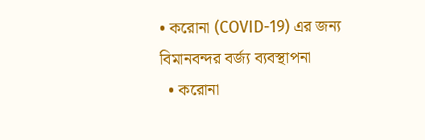• করোনা (COVID-19) এর জন্য বিমানবন্দর বর্জ্য ব্যবস্থাপনা
  • করোনা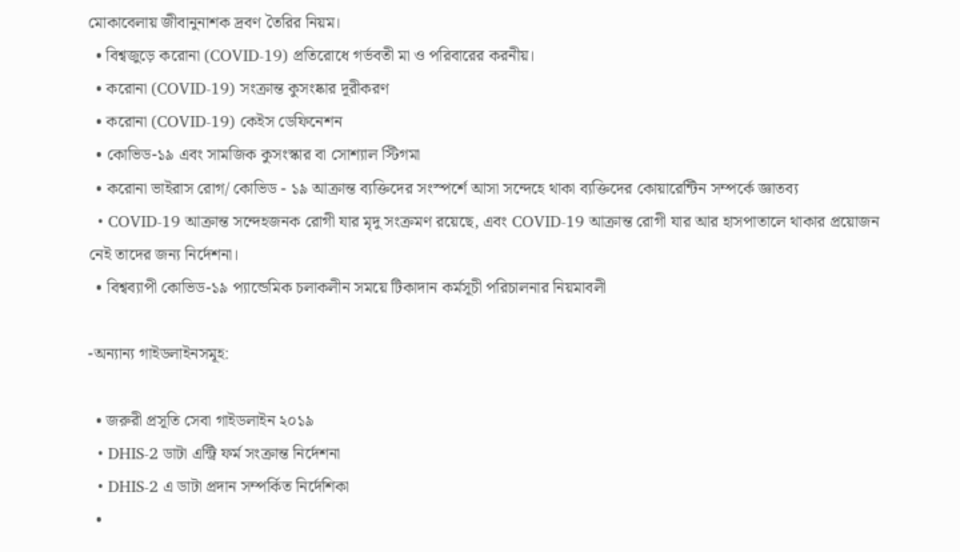মোকাবেলায় জীবানুনাশক দ্রবণ তৈরির নিয়ম।
  • বিশ্বজুড়ে করোনা (COVID-19) প্রতিরোধে গর্ভবতী মা ও পরিবারের করনীয়।
  • করোনা (COVID-19) সংক্রান্ত কুসংষ্কার দূরীকরণ
  • করোনা (COVID-19) কেইস ডেফিনেশন
  • কোভিড-১৯ এবং সামজিক কুসংস্কার বা সোশ্যাল স্টিগমা
  • করোনা ভাইরাস রোগ/ কোভিড - ১৯ আক্রান্ত ব্যক্তিদের সংস্পর্শে আসা সন্দেহে থাকা ব্যক্তিদের কোয়ারেন্টিন সম্পর্কে জ্ঞাতব্য
  • COVID-19 আক্রান্ত সন্দেহজনক রোগী যার মৃদু সংক্রমণ রয়েছে, এবং COVID-19 আক্রান্ত রোগী যার আর হাসপাতালে থাকার প্রয়োজন নেই তাদের জন্য নির্দেশনা।
  • বিশ্বব্যাপী কোভিড-১৯ প্যান্ডেমিক চলাকলীন সময়ে টিকাদান কর্মসূচী পরিচালনার নিয়মাবলী

-অন্যান্য গাইডলাইনসমূহ:

  • জরুরী প্রসূতি সেবা গাইডলাইন ২০১৯
  • DHIS-2 ডাটা এন্ট্রি ফর্ম সংক্রান্ত নির্দেশনা
  • DHIS-2 এ ডাটা প্রদান সম্পর্কিত নির্দেশিকা
  •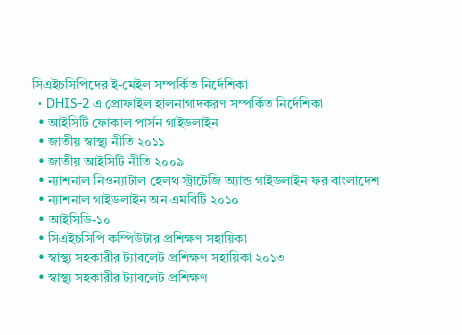সিএইচসিপিদের ই-মেইল সম্পর্কিত নির্দেশিকা
  • DHIS-2 এ প্রোফাইল হালনাগাদকরণ সম্পর্কিত নির্দেশিকা
  • আইসিটি ফোকাল পার্সন গাইডলাইন
  • জাতীয় স্বাস্থ্য নীতি ২০১১
  • জাতীয় আইসিটি নীতি ২০০৯
  • ন্যাশনাল নিওন্যাটাল হেলথ স্ট্রাটেজি অ্যান্ড গাইডলাইন ফর বাংলাদেশ
  • ন্যাশনাল গাইডলাইন অন এমবিটি ২০১০
  • আইসিডি-১০
  • সিএইচসিপি কম্পিউটার প্রশিক্ষণ সহায়িকা
  • স্বাস্থ্য সহকারীর ট্যাবলেট প্রশিক্ষণ সহায়িকা ২০১৩
  • স্বাস্থ্য সহকারীর ট্যাবলেট প্রশিক্ষণ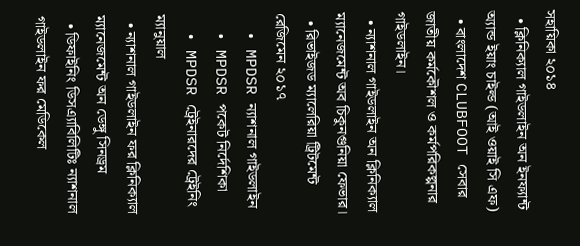সহায়িকা ২০১৪
  • ক্লিনিক্যাল গাইডলাইন অন ইনফ্যান্ট অ্যান্ড ইয়াং চাইল্ড (আই ওয়াই সি এফ)
  • বাংলাদেশ CLUBFOOT সেবার জাতীয় কর্মকৌশল ও কর্মপরিকল্পনার গাইডলাইন।
  • ন্যাশনাল গাইডলাইন অন ক্লিনিক্যাল ম্যানেজমেন্ট অব চিকুনগুনিয়া ফেভার।
  • রিভাইজড ম্যালেরিয়া ট্রিটমেন্ট রেজিমেন ২০১৭
  • MPDSR ন্যাশনাল গাইডলাইন
  • MPDSR পকেট নির্দেশিকা
  • MPDSR ট্রেইনারদের ট্রেইনিং ম্যানুয়াল
  • ন্যাশনাল গাইডলাইন ফর ক্লিনিক্যাল ম্যানেজমেন্ট অন ডেঙ্গু সিনড্রম
  • ডিফাইনিং ডিসএ্যাবিলিটিঃ ন্যাশনাল গাইডলাইন ফর মেডিকেল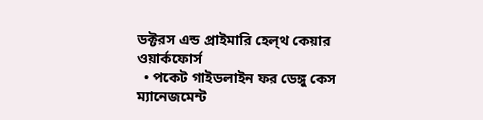ডক্টরস এন্ড প্রাইমারি হেল্থ কেয়ার ওয়ার্কফোর্স
  • পকেট গাইডলাইন ‍ফর ডেঙ্গু কেস ম্যানেজমেন্ট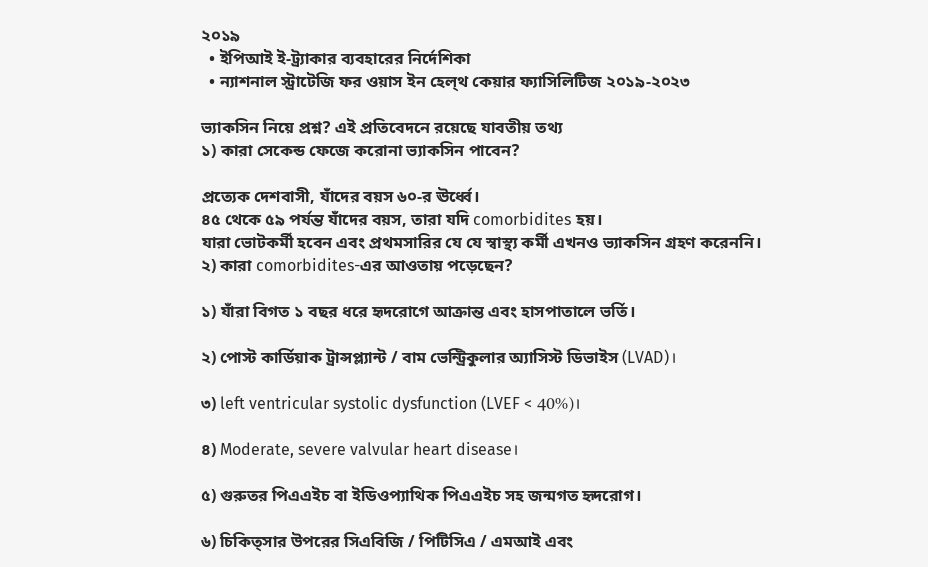২০১৯
  • ইপিআই ই-ট্র্যাকার ব্যবহারের নির্দেশিকা
  • ন্যাশনাল স্ট্রাটেজি ফর ওয়াস ইন হেল্থ কেয়ার ফ্যাসিলিটিজ ২০১৯-২০২৩

ভ্যাকসিন নিয়ে প্রশ্ন? এই প্রতিবেদনে রয়েছে যাবতীয় তথ্য
১) কারা সেকেন্ড ফেজে করোনা ভ্যাকসিন পাবেন?

প্রত্যেক দেশবাসী, যাঁদের বয়স ৬০-র ঊর্ধ্বে।
৪৫ থেকে ৫৯ পর্যন্ত যাঁদের বয়স, তারা যদি comorbidites হয়।
যারা ভোটকর্মী হবেন এবং প্রথমসারির যে যে স্বাস্থ্য কর্মী এখনও ভ্যাকসিন গ্রহণ করেননি।
২) কারা comorbidites-এর আওতায় পড়েছেন?

১) যাঁরা বিগত ১ বছর ধরে হৃদরোগে আক্রান্ত এবং হাসপাতালে ভর্তি।

২) পোস্ট কার্ডিয়াক ট্রান্সপ্ল্যান্ট / বাম ভেন্ট্রিকুলার অ্যাসিস্ট ডিভাইস (LVAD)।

৩) left ventricular systolic dysfunction (LVEF < 40%)।

৪) Moderate, severe valvular heart disease।

৫) গুরুতর পিএএইচ বা ইডিওপ্যাথিক পিএএইচ সহ জন্মগত হৃদরোগ।

৬) চিকিত্সার উপরের সিএবিজি / পিটিসিএ / এমআই এবং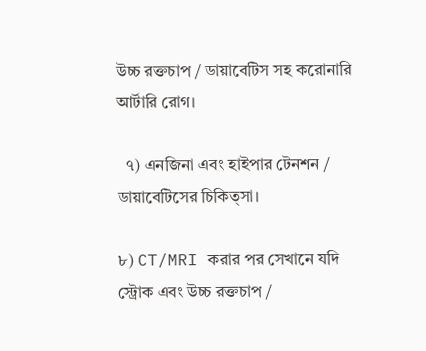উচ্চ রক্তচাপ / ডায়াবেটিস সহ করোনারি আর্টারি রোগ।

  ৭) এনজিনা এবং হাইপার টেনশন / ডায়াবেটিসের চিকিত্সা।

৮) CT/MRI করার পর সেখানে যদি স্ট্রোক এবং উচ্চ রক্তচাপ /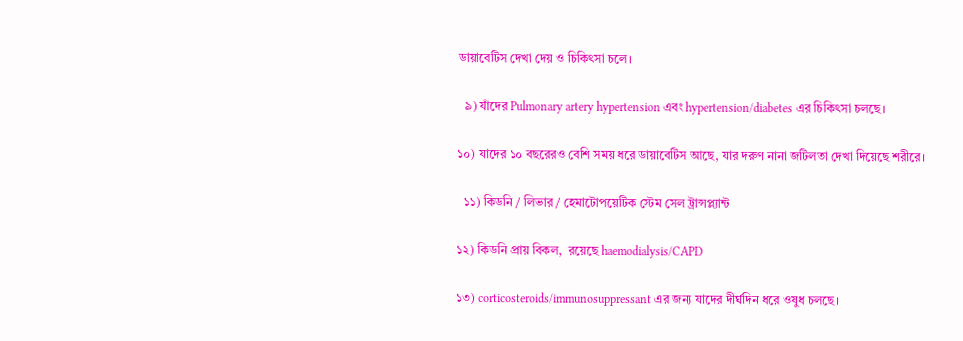ডায়াবেটিস দেখা দেয় ও চিকিৎসা চলে।

  ৯) যাঁদের Pulmonary artery hypertension এবং hypertension/diabetes এর চিকিৎসা চলছে।

১০) যাদের ১০ বছরেরও বেশি সময় ধরে ডায়াবেটিস আছে, যার দরুণ নানা জটিলতা দেখা দিয়েছে শরীরে।

  ১১) কিডনি / লিভার / হেমাটোপয়েটিক স্টেম সেল ট্রান্সপ্ল্যান্ট

১২) কিডনি প্রায় বিকল,  রয়েছে haemodialysis/CAPD

১৩) corticosteroids/immunosuppressant এর জন্য যাদের দীর্ঘদিন ধরে ওষুধ চলছে।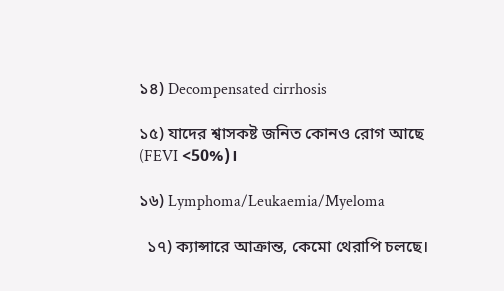১৪) Decompensated cirrhosis

১৫) যাদের শ্বাসকষ্ট জনিত কোনও রোগ আছে (FEVI <50%)।

১৬) Lymphoma/Leukaemia/Myeloma

  ১৭) ক্যান্সারে আক্রান্ত, কেমো থেরাপি চলছে।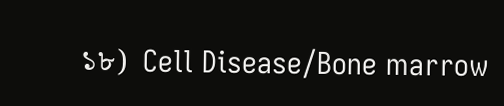১৮)  Cell Disease/Bone marrow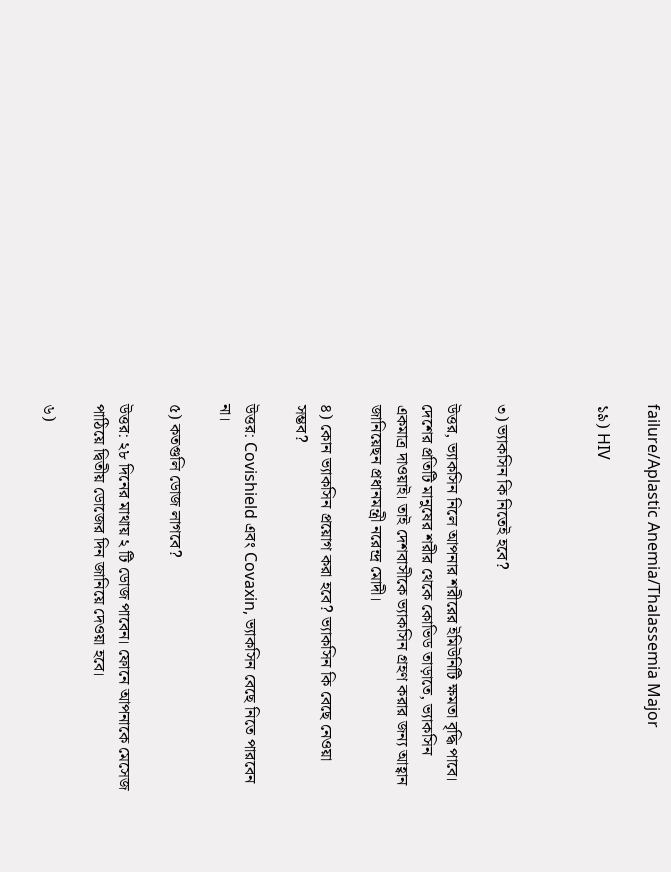failure/Aplastic Anemia/Thalassemia Major

১৯) HIV



৩) ভ্যাকসিন কি নিতেই হবে?

উত্তর, ভ্যাকসিন নিলে আপনার শরীরের ইমিউনিটি ক্ষমতা বৃদ্ধি পাবে। দেশের প্রতিটি মানুষের শরীর থেকে কোভিড তাড়াতে, ভ্যাকসিন একমাত্র দাওয়াই। তাই দেশবাসীকে ভ্যাকসিন গ্রহণ করার জন্য আহ্বান জানিয়েছন প্রধানমন্ত্রী নরেন্দ্র মোদী।

৪) কোন ভ্যাকসিন প্রয়োগ করা হবে? ভ্যাকসিন কি বেছে নেওয়া সম্ভব?

উত্তর: Covishield এবং Covaxin, ভ্যাকসিন বেছে নিতে পারবেন না।

৫) কতগুলি ডোজ লাগবে?

উত্তর: ২৮ দিনের মাথায় ২ টি ডোজ পাবেন। ফোনে আপনাকে মেসেজ পাঠিয়ে দ্বিতীয় ডোজের দিন জানিয়ে দেওয়া হবে।

৬)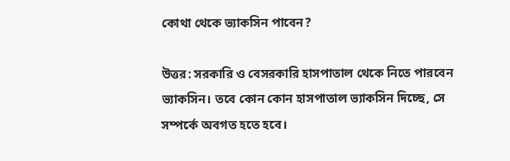কোথা থেকে ভ্যাকসিন পাবেন?

উত্তর: সরকারি ও বেসরকারি হাসপাতাল থেকে নিতে পারবেন ভ্যাকসিন। তবে কোন কোন হাসপাতাল ভ্যাকসিন দিচ্ছে, সে সম্পর্কে অবগত হতে হবে।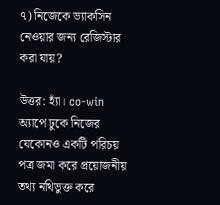৭) নিজেকে ভ্যাকসিন নেওয়ার জন্য রেজিস্টার করা যায়?

উত্তর: হ্যাঁ। co-win  অ্যাপে ঢুকে নিজের যেকোনও একটি পরিচয় পত্র জমা করে প্রয়োজনীয় তথ্য নথিভুক্ত করে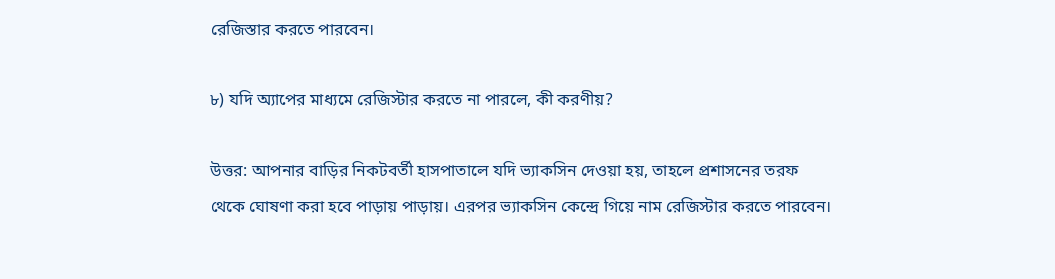রেজিস্তার করতে পারবেন।

৮) যদি অ্যাপের মাধ্যমে রেজিস্টার করতে না পারলে, কী করণীয়?

উত্তর: আপনার বাড়ির নিকটবর্তী হাসপাতালে যদি ভ্যাকসিন দেওয়া হয়, তাহলে প্রশাসনের তরফ থেকে ঘোষণা করা হবে পাড়ায় পাড়ায়। এরপর ভ্যাকসিন কেন্দ্রে গিয়ে নাম রেজিস্টার করতে পারবেন।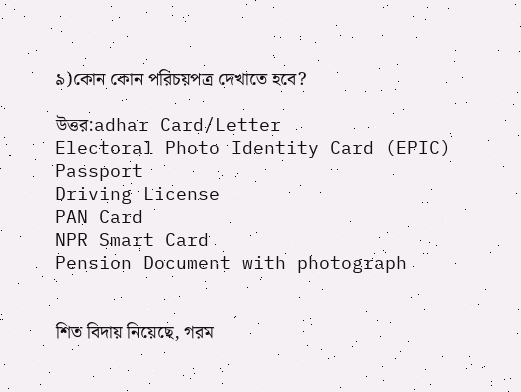৯)কোন কোন পরিচয়পত্র দেখাতে হবে?

উত্তর:adhar Card/Letter
Electoral Photo Identity Card (EPIC)
Passport
Driving License
PAN Card
NPR Smart Card
Pension Document with photograph


শিত বিদায় নিয়েছে, গরম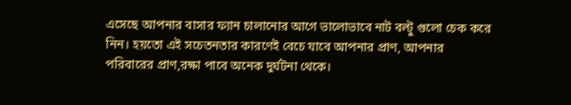এসেছে আপনার বাসার ফ্যান চালানোর আগে ভালোভাবে নাট বল্টু গুলো চেক করে নিন। হয়তো এই সচেতনতার কারণেই বেচে যাবে আপনার প্রাণ, আপনার পরিবারের প্রাণ,রক্ষা পাবে অনেক দুর্ঘটনা থেকে।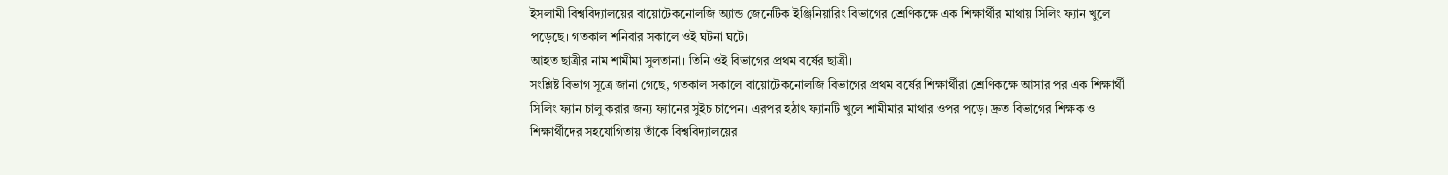ইসলামী বিশ্ববিদ্যালয়ের বায়োটেকনোলজি অ্যান্ড জেনেটিক ইঞ্জিনিয়ারিং বিভাগের শ্রেণিকক্ষে এক শিক্ষার্থীর মাথায় সিলিং ফ্যান খুলে পড়েছে। গতকাল শনিবার সকালে ওই ঘটনা ঘটে।
আহত ছাত্রীর নাম শামীমা সুলতানা। তিনি ওই বিভাগের প্রথম বর্ষের ছাত্রী।
সংশ্লিষ্ট বিভাগ সূত্রে জানা গেছে, গতকাল সকালে বায়োটেকনোলজি বিভাগের প্রথম বর্ষের শিক্ষার্থীরা শ্রেণিকক্ষে আসার পর এক শিক্ষার্থী সিলিং ফ্যান চালু করার জন্য ফ্যানের সুইচ চাপেন। এরপর হঠাৎ ফ্যানটি খুলে শামীমার মাথার ওপর পড়ে। দ্রুত বিভাগের শিক্ষক ও শিক্ষার্থীদের সহযোগিতায় তাঁকে বিশ্ববিদ্যালয়ের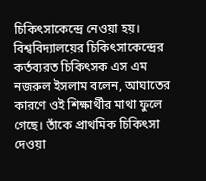চিকিৎসাকেন্দ্রে নেওয়া হয়।
বিশ্ববিদ্যালয়ের চিকিৎসাকেন্দ্রের কর্তব্যরত চিকিৎসক এস এম নজরুল ইসলাম বলেন, আঘাতের কারণে ওই শিক্ষার্থীর মাথা ফুলে গেছে। তাঁকে প্রাথমিক চিকিৎসা দেওয়া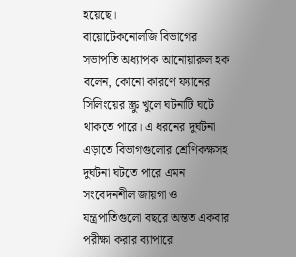হয়েছে।
বায়োটেকনোলজি বিভাগের সভাপতি অধ্যাপক আনোয়ারুল হক বলেন, কোনো কারণে ফ্যানের সিলিংয়ের স্ক্রু খুলে ঘটনাটি ঘটে থাকতে পারে। এ ধরনের দুর্ঘটনা এড়াতে বিভাগগুলোর শ্রেণিকক্ষসহ দুর্ঘটনা ঘটতে পারে এমন সংবেদনশীল জায়গা ও যন্ত্রপাতিগুলো বছরে অন্তত একবার পরীক্ষা করার ব্যাপারে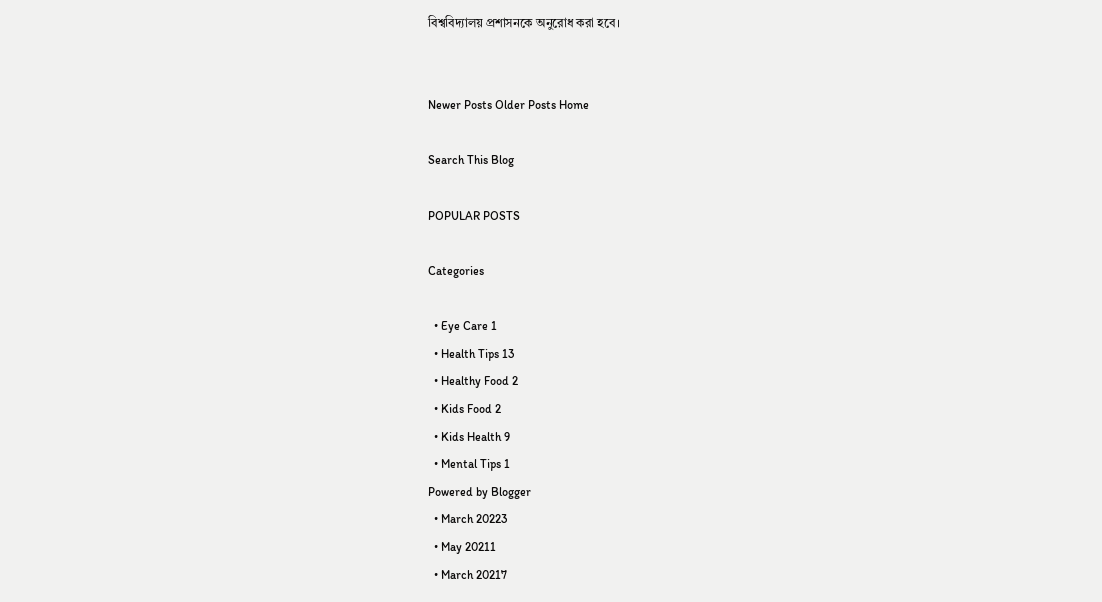বিশ্ববিদ্যালয় প্রশাসনকে অনুরোধ করা হবে।


Newer Posts Older Posts Home

Search This Blog

POPULAR POSTS

Categories

  • Eye Care 1
  • Health Tips 13
  • Healthy Food 2
  • Kids Food 2
  • Kids Health 9
  • Mental Tips 1
Powered by Blogger
  • March 20223
  • May 20211
  • March 20217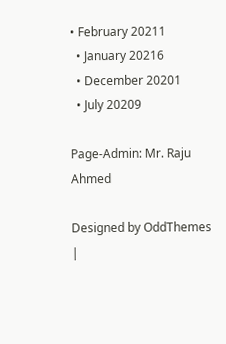• February 20211
  • January 20216
  • December 20201
  • July 20209

Page-Admin: Mr. Raju Ahmed

Designed by OddThemes |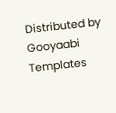Distributed by Gooyaabi Templates